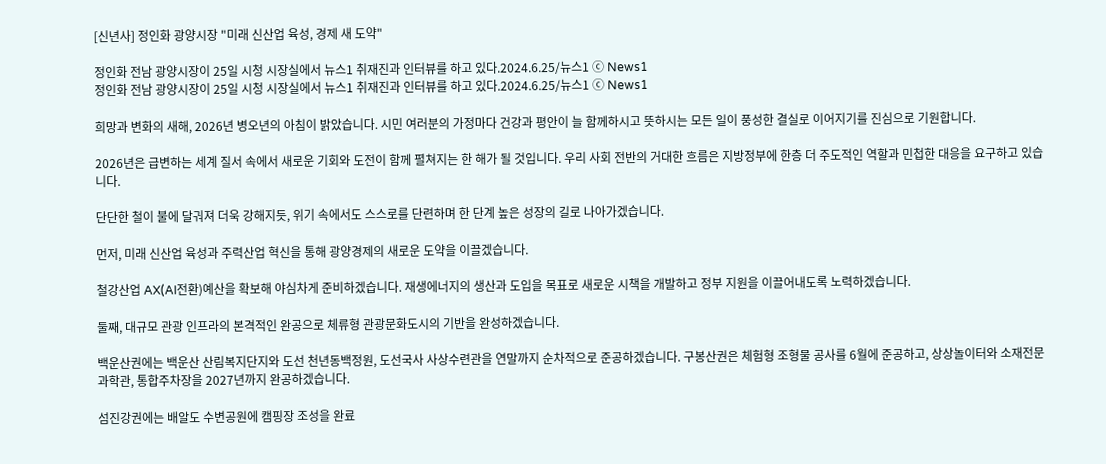[신년사] 정인화 광양시장 "미래 신산업 육성, 경제 새 도약"

정인화 전남 광양시장이 25일 시청 시장실에서 뉴스1 취재진과 인터뷰를 하고 있다.2024.6.25/뉴스1 ⓒ News1
정인화 전남 광양시장이 25일 시청 시장실에서 뉴스1 취재진과 인터뷰를 하고 있다.2024.6.25/뉴스1 ⓒ News1

희망과 변화의 새해, 2026년 병오년의 아침이 밝았습니다. 시민 여러분의 가정마다 건강과 평안이 늘 함께하시고 뜻하시는 모든 일이 풍성한 결실로 이어지기를 진심으로 기원합니다.

2026년은 급변하는 세계 질서 속에서 새로운 기회와 도전이 함께 펼쳐지는 한 해가 될 것입니다. 우리 사회 전반의 거대한 흐름은 지방정부에 한층 더 주도적인 역할과 민첩한 대응을 요구하고 있습니다.

단단한 철이 불에 달궈져 더욱 강해지듯, 위기 속에서도 스스로를 단련하며 한 단계 높은 성장의 길로 나아가겠습니다.

먼저, 미래 신산업 육성과 주력산업 혁신을 통해 광양경제의 새로운 도약을 이끌겠습니다.

철강산업 AX(AI전환)예산을 확보해 야심차게 준비하겠습니다. 재생에너지의 생산과 도입을 목표로 새로운 시책을 개발하고 정부 지원을 이끌어내도록 노력하겠습니다.

둘째, 대규모 관광 인프라의 본격적인 완공으로 체류형 관광문화도시의 기반을 완성하겠습니다.

백운산권에는 백운산 산림복지단지와 도선 천년동백정원, 도선국사 사상수련관을 연말까지 순차적으로 준공하겠습니다. 구봉산권은 체험형 조형물 공사를 6월에 준공하고, 상상놀이터와 소재전문과학관, 통합주차장을 2027년까지 완공하겠습니다.

섬진강권에는 배알도 수변공원에 캠핑장 조성을 완료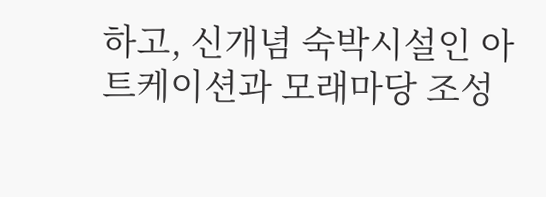하고, 신개념 숙박시설인 아트케이션과 모래마당 조성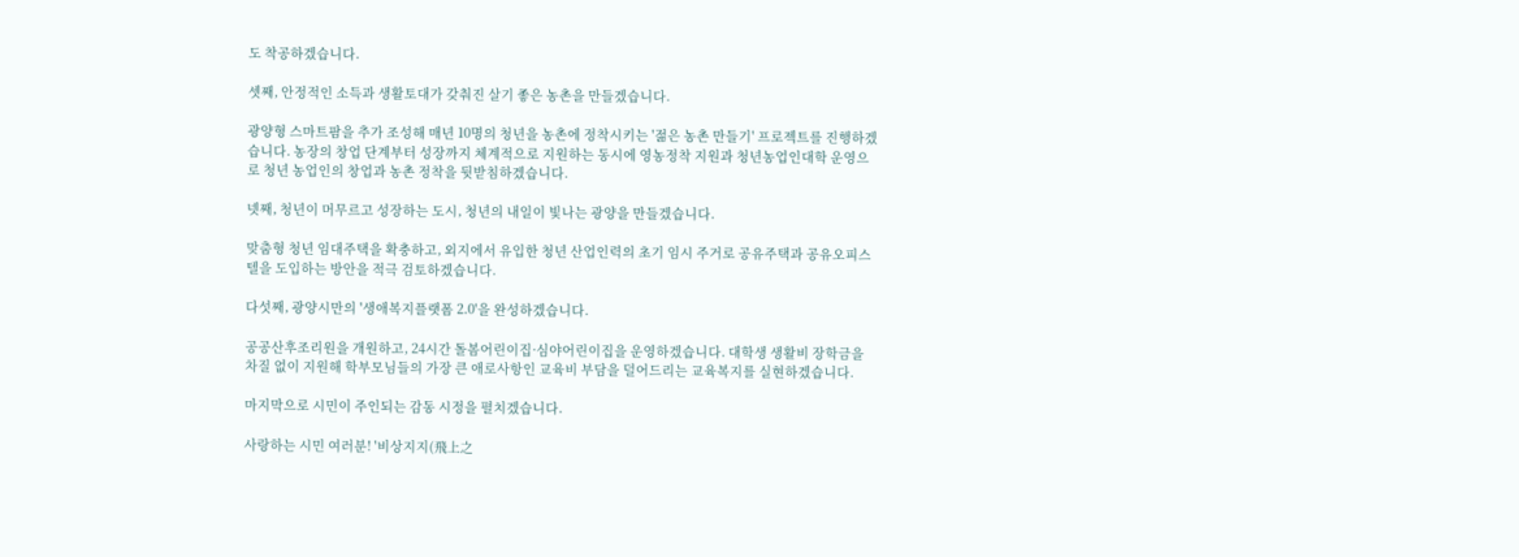도 착공하겠습니다.

셋째, 안정적인 소득과 생활토대가 갖춰진 살기 좋은 농촌을 만들겠습니다.

광양형 스마트팜을 추가 조성해 매년 10명의 청년을 농촌에 정착시키는 '젊은 농촌 만들기' 프로젝트를 진행하겠습니다. 농장의 창업 단계부터 성장까지 체계적으로 지원하는 동시에 영농정착 지원과 청년농업인대학 운영으로 청년 농업인의 창업과 농촌 정착을 뒷받침하겠습니다.

넷째, 청년이 머무르고 성장하는 도시, 청년의 내일이 빛나는 광양을 만들겠습니다.

맞춤형 청년 임대주택을 확충하고, 외지에서 유입한 청년 산업인력의 초기 임시 주거로 공유주택과 공유오피스텔을 도입하는 방안을 적극 검토하겠습니다.

다섯째, 광양시만의 '생애복지플랫폼 2.0'을 완성하겠습니다.

공공산후조리원을 개원하고, 24시간 돌봄어린이집·심야어린이집을 운영하겠습니다. 대학생 생활비 장학금을 차질 없이 지원해 학부모님들의 가장 큰 애로사항인 교육비 부담을 덜어드리는 교육복지를 실현하겠습니다.

마지막으로 시민이 주인되는 감동 시정을 펼치겠습니다.

사랑하는 시민 여러분! '비상지지(飛上之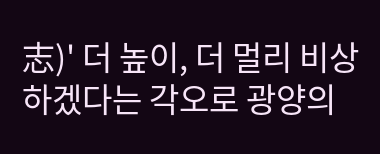志)' 더 높이, 더 멀리 비상하겠다는 각오로 광양의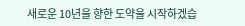새로운 10년을 향한 도약을 시작하겠습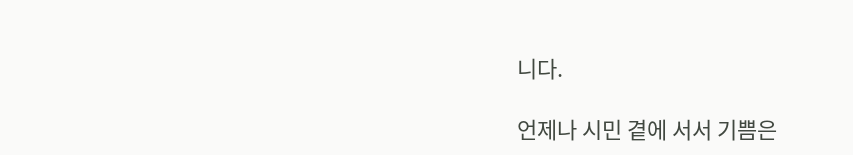니다.

언제나 시민 곁에 서서 기쁨은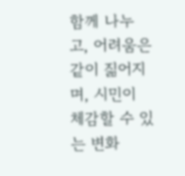함께 나누고, 어려움은 같이 짊어지며, 시민이 체감할 수 있는 변화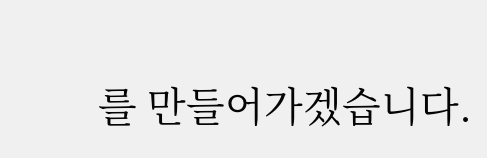를 만들어가겠습니다.